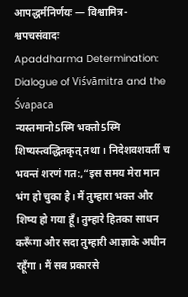आपद्धर्मनिर्णयः — विश्वामित्र-श्वपचसंवादः
Apaddharma Determination: Dialogue of Viśvāmitra and the Śvapaca
न्यस्तमानो5स्मि भक्तो5स्मि शिष्यस्त्वद्धितकृत् तथा । निदेशवशवर्ती च भवन्तं शरणं गत:,“इस समय मेरा मान भंग हो चुका है। मैं तुम्हारा भक्त और शिष्य हो गया हूँ। तुम्हारे हितका साधन करूँगा और सदा तुम्हारी आज्ञाके अधीन रहूँगा। मैं सब प्रकारसे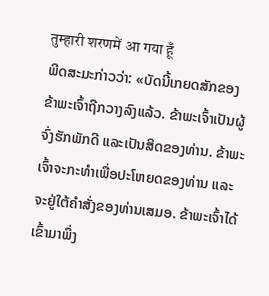तुम्हारी शरणमें आ गया हूँ
ພີດສະມະກ່າວວ່າ: «ບັດນີ້ເກຍດສັກຂອງຂ້າພະເຈົ້າຖືກວາງລົງແລ້ວ. ຂ້າພະເຈົ້າເປັນຜູ້ຈົ່ງຮັກພັກດີ ແລະເປັນສິດຂອງທ່ານ. ຂ້າພະເຈົ້າຈະກະທຳເພື່ອປະໂຫຍດຂອງທ່ານ ແລະຈະຢູ່ໃຕ້ຄຳສັ່ງຂອງທ່ານເສມອ. ຂ້າພະເຈົ້າໄດ້ເຂົ້າມາພຶ່ງ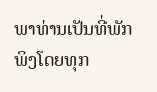ພາທ່ານເປັນທີ່ພັກພິງໂດຍທຸກ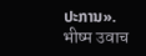ປະການ».
भीष्म उवाच